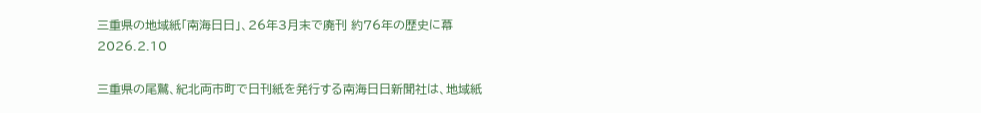三重県の地域紙「南海日日」、26年3月末で廃刊 約76年の歴史に幕
2026.2.10

三重県の尾鷲、紀北両市町で日刊紙を発行する南海日日新聞社は、地域紙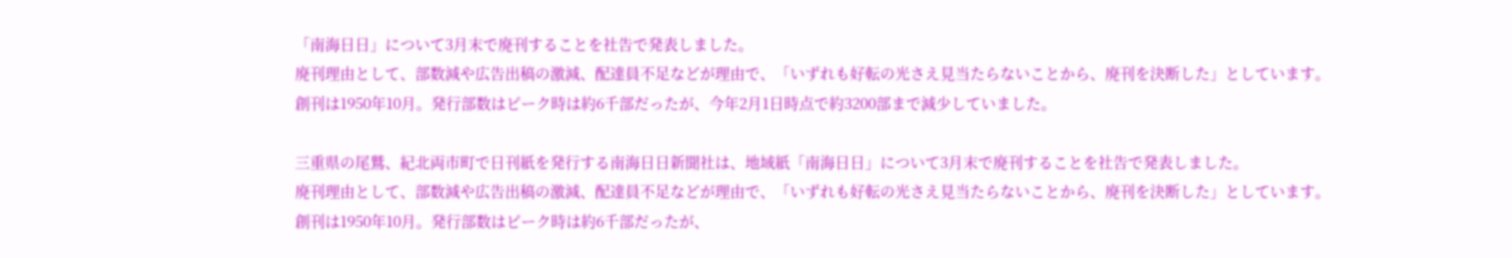「南海日日」について3月末で廃刊することを社告で発表しました。
廃刊理由として、部数減や広告出稿の激減、配達員不足などが理由で、「いずれも好転の光さえ見当たらないことから、廃刊を決断した」としています。
創刊は1950年10月。発行部数はピーク時は約6千部だったが、今年2月1日時点で約3200部まで減少していました。

三重県の尾鷲、紀北両市町で日刊紙を発行する南海日日新聞社は、地域紙「南海日日」について3月末で廃刊することを社告で発表しました。
廃刊理由として、部数減や広告出稿の激減、配達員不足などが理由で、「いずれも好転の光さえ見当たらないことから、廃刊を決断した」としています。
創刊は1950年10月。発行部数はピーク時は約6千部だったが、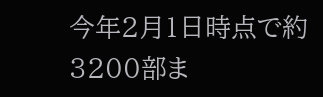今年2月1日時点で約3200部ま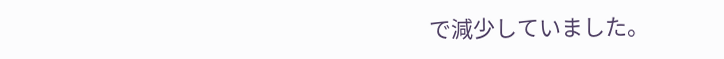で減少していました。